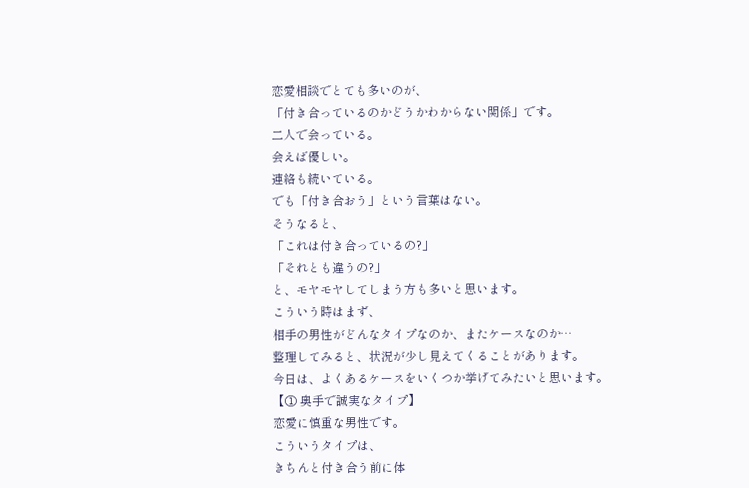恋愛相談でとても多いのが、
「付き合っているのかどうかわからない関係」です。
二人で会っている。
会えば優しい。
連絡も続いている。
でも「付き合おう」という言葉はない。
そうなると、
「これは付き合っているの?」
「それとも違うの?」
と、モヤモヤしてしまう方も多いと思います。
こういう時はまず、
相手の男性がどんなタイプなのか、またケースなのか…
整理してみると、状況が少し見えてくることがあります。
今日は、よくあるケースをいくつか挙げてみたいと思います。
【① 奥手で誠実なタイプ】
恋愛に慎重な男性です。
こういうタイプは、
きちんと付き合う前に体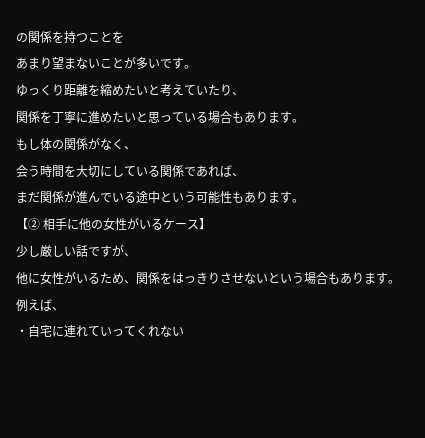の関係を持つことを
あまり望まないことが多いです。
ゆっくり距離を縮めたいと考えていたり、
関係を丁寧に進めたいと思っている場合もあります。
もし体の関係がなく、
会う時間を大切にしている関係であれば、
まだ関係が進んでいる途中という可能性もあります。
【② 相手に他の女性がいるケース】
少し厳しい話ですが、
他に女性がいるため、関係をはっきりさせないという場合もあります。
例えば、
・自宅に連れていってくれない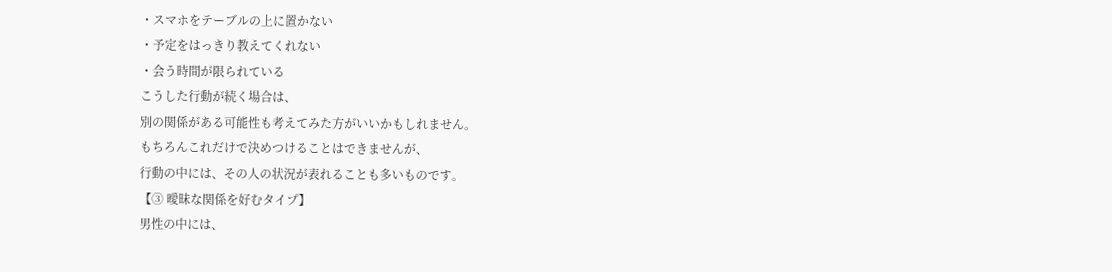・スマホをテーブルの上に置かない
・予定をはっきり教えてくれない
・会う時間が限られている
こうした行動が続く場合は、
別の関係がある可能性も考えてみた方がいいかもしれません。
もちろんこれだけで決めつけることはできませんが、
行動の中には、その人の状況が表れることも多いものです。
【③ 曖昧な関係を好むタイプ】
男性の中には、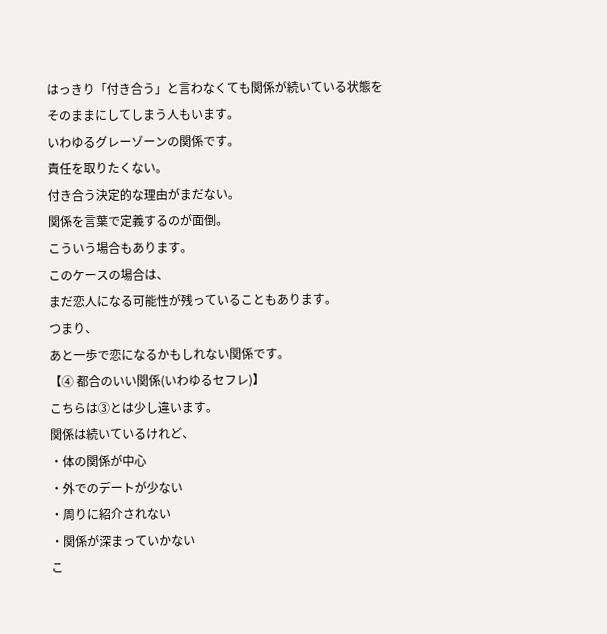はっきり「付き合う」と言わなくても関係が続いている状態を
そのままにしてしまう人もいます。
いわゆるグレーゾーンの関係です。
責任を取りたくない。
付き合う決定的な理由がまだない。
関係を言葉で定義するのが面倒。
こういう場合もあります。
このケースの場合は、
まだ恋人になる可能性が残っていることもあります。
つまり、
あと一歩で恋になるかもしれない関係です。
【④ 都合のいい関係(いわゆるセフレ)】
こちらは③とは少し違います。
関係は続いているけれど、
・体の関係が中心
・外でのデートが少ない
・周りに紹介されない
・関係が深まっていかない
こ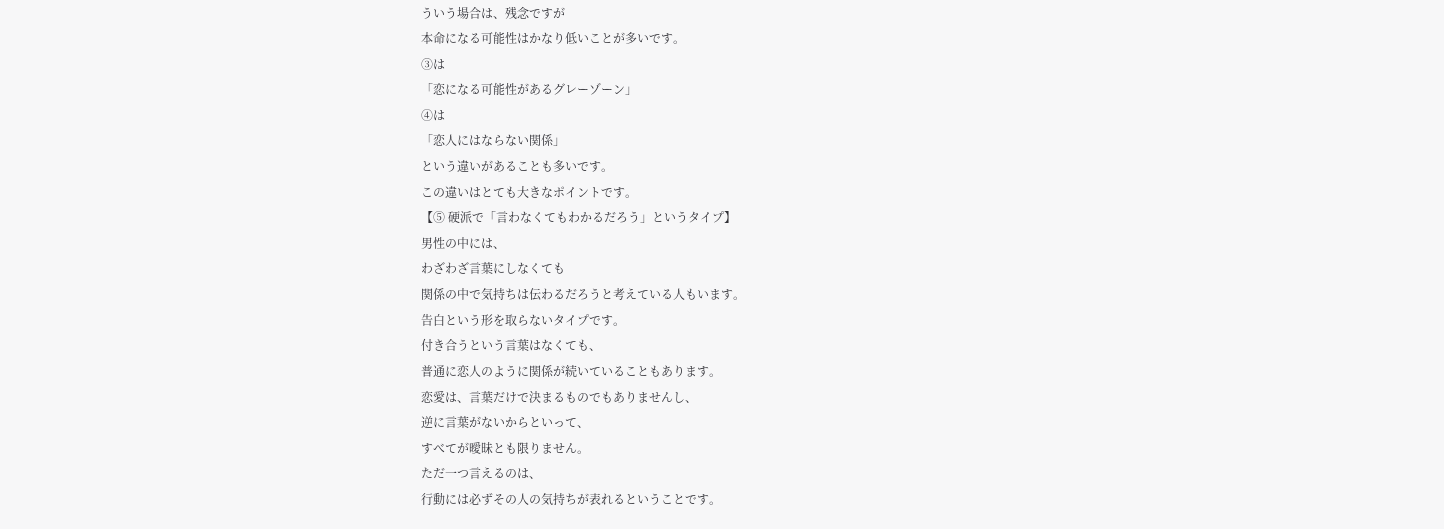ういう場合は、残念ですが
本命になる可能性はかなり低いことが多いです。
③は
「恋になる可能性があるグレーゾーン」
④は
「恋人にはならない関係」
という違いがあることも多いです。
この違いはとても大きなポイントです。
【⑤ 硬派で「言わなくてもわかるだろう」というタイプ】
男性の中には、
わざわざ言葉にしなくても
関係の中で気持ちは伝わるだろうと考えている人もいます。
告白という形を取らないタイプです。
付き合うという言葉はなくても、
普通に恋人のように関係が続いていることもあります。
恋愛は、言葉だけで決まるものでもありませんし、
逆に言葉がないからといって、
すべてが曖昧とも限りません。
ただ一つ言えるのは、
行動には必ずその人の気持ちが表れるということです。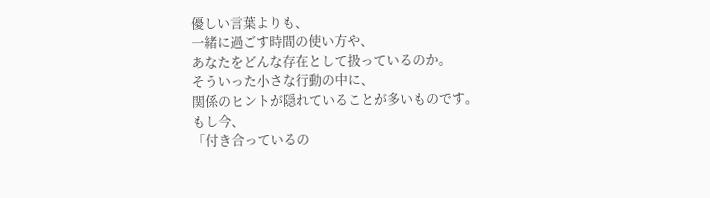優しい言葉よりも、
一緒に過ごす時間の使い方や、
あなたをどんな存在として扱っているのか。
そういった小さな行動の中に、
関係のヒントが隠れていることが多いものです。
もし今、
「付き合っているの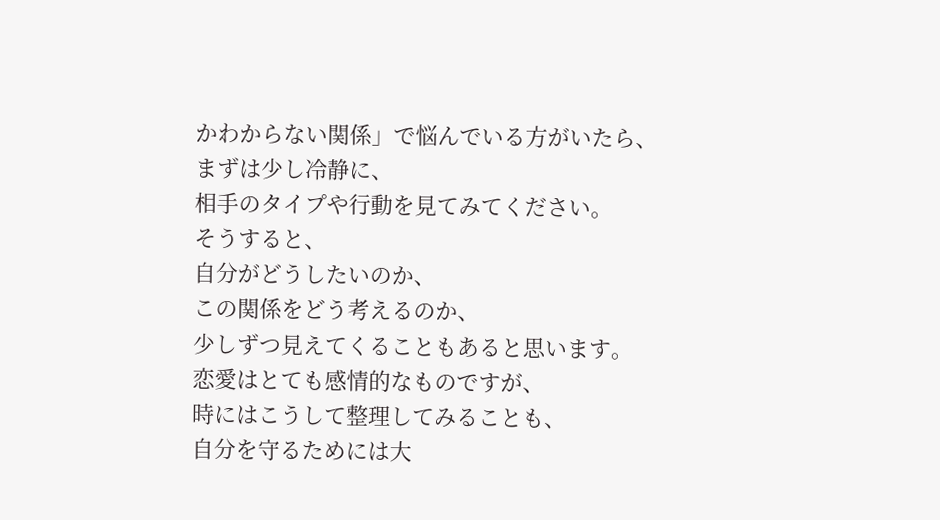かわからない関係」で悩んでいる方がいたら、
まずは少し冷静に、
相手のタイプや行動を見てみてください。
そうすると、
自分がどうしたいのか、
この関係をどう考えるのか、
少しずつ見えてくることもあると思います。
恋愛はとても感情的なものですが、
時にはこうして整理してみることも、
自分を守るためには大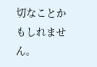切なことかもしれません。